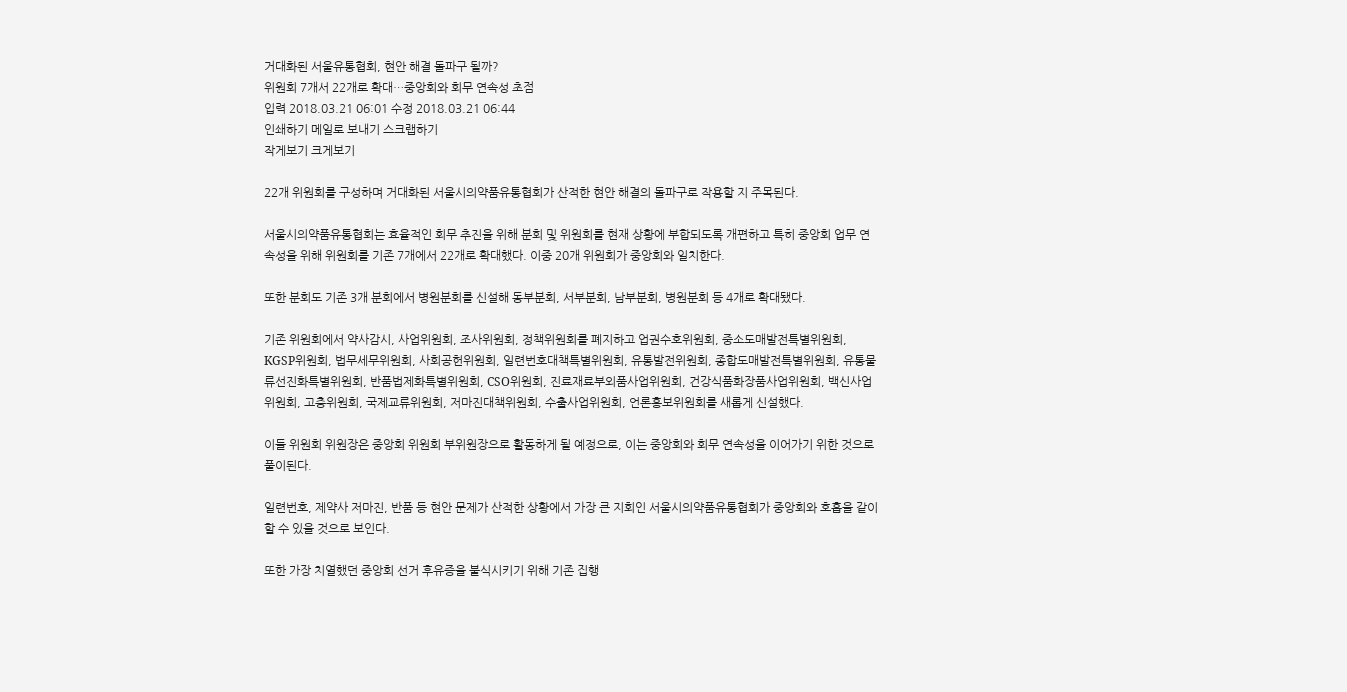거대화된 서울유통협회, 현안 해결 돌파구 될까?
위원회 7개서 22개로 확대…중앙회와 회무 연속성 초점
입력 2018.03.21 06:01 수정 2018.03.21 06:44
인쇄하기 메일로 보내기 스크랩하기
작게보기 크게보기

22개 위원회를 구성하며 거대화된 서울시의약품유통협회가 산적한 현안 해결의 돌파구로 작용할 지 주목된다.

서울시의약품유통협회는 효율적인 회무 추진을 위해 분회 및 위원회를 현재 상황에 부합되도록 개편하고 특히 중앙회 업무 연속성을 위해 위원회를 기존 7개에서 22개로 확대했다. 이중 20개 위원회가 중앙회와 일치한다.

또한 분회도 기존 3개 분회에서 병원분회를 신설해 동부분회, 서부분회, 남부분회, 병원분회 등 4개로 확대됐다.

기존 위원회에서 약사감시, 사업위원회, 조사위원회, 정책위원회를 폐지하고 업권수호위원회, 중소도매발전특별위원회, KGSP위원회, 법무세무위원회, 사회공헌위원회, 일련번호대책특별위원회, 유통발전위원회, 종합도매발전특별위원회, 유통물류선진화특별위원회, 반품법제화특별위원회, CSO위원회, 진료재료부외품사업위원회, 건강식품화장품사업위원회, 백신사업위원회, 고충위원회, 국제교류위원회, 저마진대책위원회, 수출사업위원회, 언론홍보위원회를 새롭게 신설했다.

이들 위원회 위원장은 중앙회 위원회 부위원장으로 활동하게 될 예정으로, 이는 중앙회와 회무 연속성을 이어가기 위한 것으로 풀이된다.

일련번호, 제약사 저마진, 반품 등 현안 문제가 산적한 상황에서 가장 큰 지회인 서울시의약품유통협회가 중앙회와 호흡을 같이 할 수 있을 것으로 보인다.

또한 가장 치열했던 중앙회 선거 후유증을 불식시키기 위해 기존 집행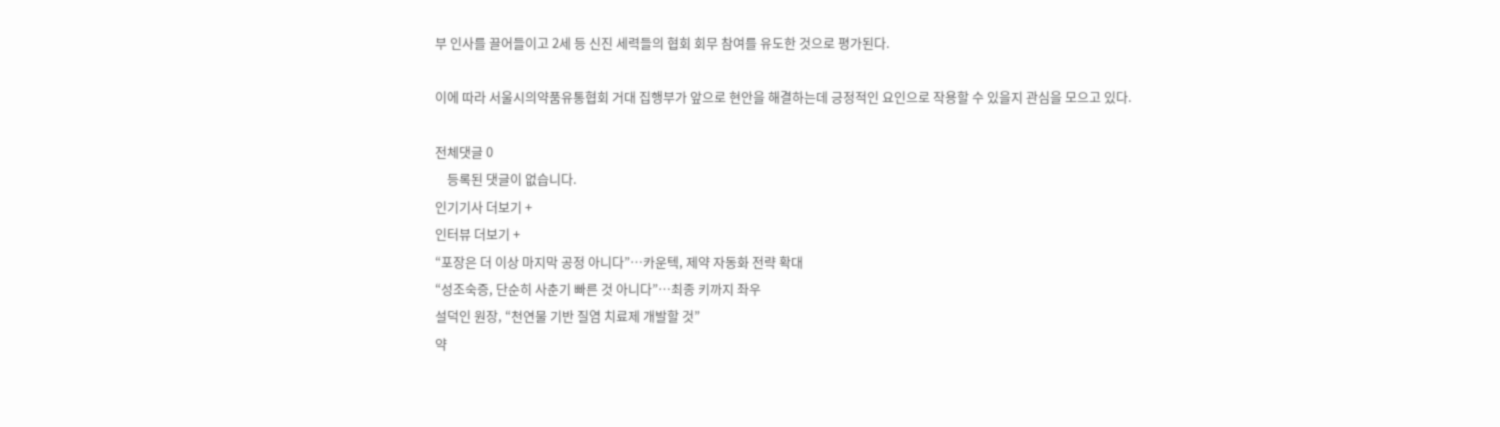부 인사를 끌어들이고 2세 등 신진 세력들의 협회 회무 참여를 유도한 것으로 평가된다.

이에 따라 서울시의약품유통협회 거대 집행부가 앞으로 현안을 해결하는데 긍정적인 요인으로 작용할 수 있을지 관심을 모으고 있다.

전체댓글 0
    등록된 댓글이 없습니다.
인기기사 더보기 +
인터뷰 더보기 +
“포장은 더 이상 마지막 공정 아니다”…카운텍, 제약 자동화 전략 확대
“성조숙증, 단순히 사춘기 빠른 것 아니다”…최종 키까지 좌우
설덕인 원장, “천연물 기반 질염 치료제 개발할 것”
약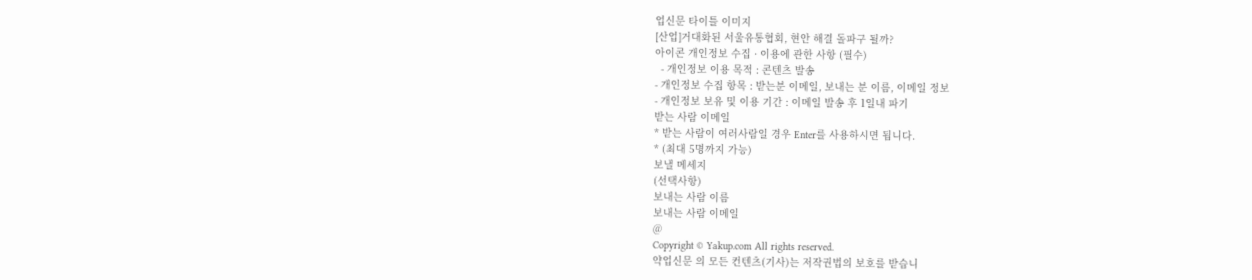업신문 타이틀 이미지
[산업]거대화된 서울유통협회, 현안 해결 돌파구 될까?
아이콘 개인정보 수집 · 이용에 관한 사항 (필수)
  - 개인정보 이용 목적 : 콘텐츠 발송
- 개인정보 수집 항목 : 받는분 이메일, 보내는 분 이름, 이메일 정보
- 개인정보 보유 및 이용 기간 : 이메일 발송 후 1일내 파기
받는 사람 이메일
* 받는 사람이 여러사람일 경우 Enter를 사용하시면 됩니다.
* (최대 5명까지 가능)
보낼 메세지
(선택사항)
보내는 사람 이름
보내는 사람 이메일
@
Copyright © Yakup.com All rights reserved.
약업신문 의 모든 컨텐츠(기사)는 저작권법의 보호를 받습니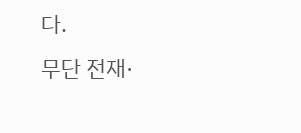다.
무단 전재·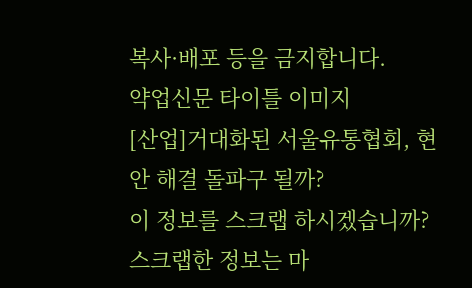복사·배포 등을 금지합니다.
약업신문 타이틀 이미지
[산업]거대화된 서울유통협회, 현안 해결 돌파구 될까?
이 정보를 스크랩 하시겠습니까?
스크랩한 정보는 마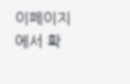이페이지에서 확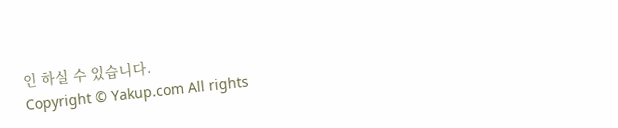인 하실 수 있습니다.
Copyright © Yakup.com All rights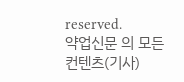reserved.
약업신문 의 모든 컨텐츠(기사)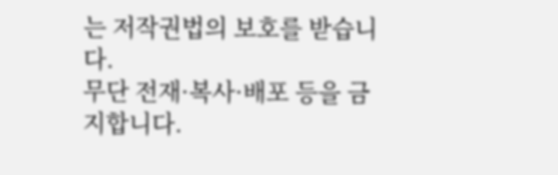는 저작권법의 보호를 받습니다.
무단 전재·복사·배포 등을 금지합니다.